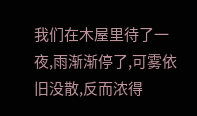我们在木屋里待了一夜,雨渐渐停了,可雾依旧没散,反而浓得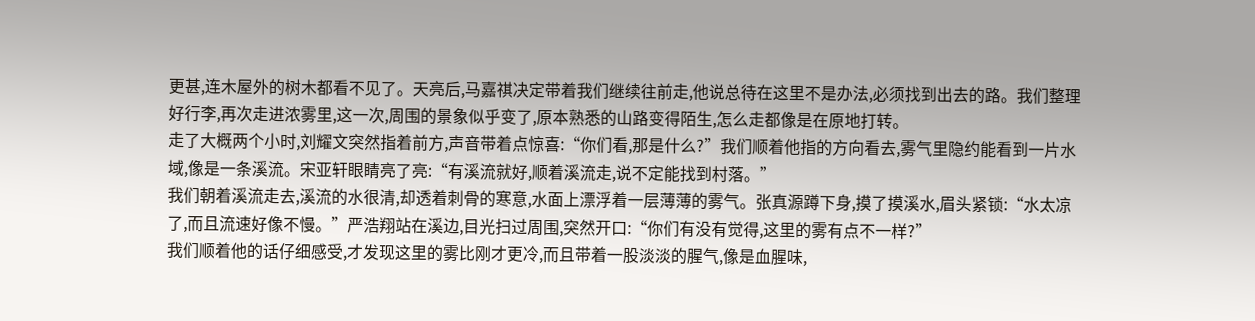更甚,连木屋外的树木都看不见了。天亮后,马嘉祺决定带着我们继续往前走,他说总待在这里不是办法,必须找到出去的路。我们整理好行李,再次走进浓雾里,这一次,周围的景象似乎变了,原本熟悉的山路变得陌生,怎么走都像是在原地打转。
走了大概两个小时,刘耀文突然指着前方,声音带着点惊喜:“你们看,那是什么?”我们顺着他指的方向看去,雾气里隐约能看到一片水域,像是一条溪流。宋亚轩眼睛亮了亮:“有溪流就好,顺着溪流走,说不定能找到村落。”
我们朝着溪流走去,溪流的水很清,却透着刺骨的寒意,水面上漂浮着一层薄薄的雾气。张真源蹲下身,摸了摸溪水,眉头紧锁:“水太凉了,而且流速好像不慢。”严浩翔站在溪边,目光扫过周围,突然开口:“你们有没有觉得,这里的雾有点不一样?”
我们顺着他的话仔细感受,才发现这里的雾比刚才更冷,而且带着一股淡淡的腥气,像是血腥味,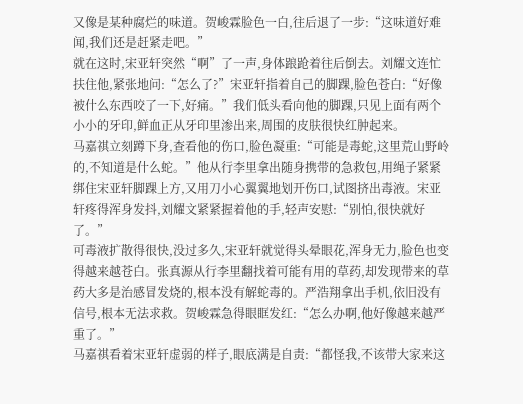又像是某种腐烂的味道。贺峻霖脸色一白,往后退了一步:“这味道好难闻,我们还是赶紧走吧。”
就在这时,宋亚轩突然“啊”了一声,身体踉跄着往后倒去。刘耀文连忙扶住他,紧张地问:“怎么了?”宋亚轩指着自己的脚踝,脸色苍白:“好像被什么东西咬了一下,好痛。”我们低头看向他的脚踝,只见上面有两个小小的牙印,鲜血正从牙印里渗出来,周围的皮肤很快红肿起来。
马嘉祺立刻蹲下身,查看他的伤口,脸色凝重:“可能是毒蛇,这里荒山野岭的,不知道是什么蛇。”他从行李里拿出随身携带的急救包,用绳子紧紧绑住宋亚轩脚踝上方,又用刀小心翼翼地划开伤口,试图挤出毒液。宋亚轩疼得浑身发抖,刘耀文紧紧握着他的手,轻声安慰:“别怕,很快就好了。”
可毒液扩散得很快,没过多久,宋亚轩就觉得头晕眼花,浑身无力,脸色也变得越来越苍白。张真源从行李里翻找着可能有用的草药,却发现带来的草药大多是治感冒发烧的,根本没有解蛇毒的。严浩翔拿出手机,依旧没有信号,根本无法求救。贺峻霖急得眼眶发红:“怎么办啊,他好像越来越严重了。”
马嘉祺看着宋亚轩虚弱的样子,眼底满是自责:“都怪我,不该带大家来这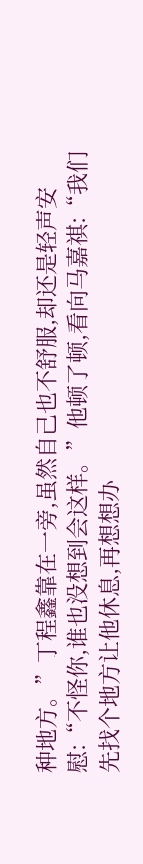种地方。”丁程鑫靠在一旁,虽然自己也不舒服,却还是轻声安慰:“不怪你,谁也没想到会这样。”他顿了顿,看向马嘉祺:“我们先找个地方让他休息,再想想办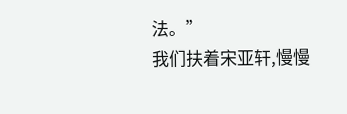法。”
我们扶着宋亚轩,慢慢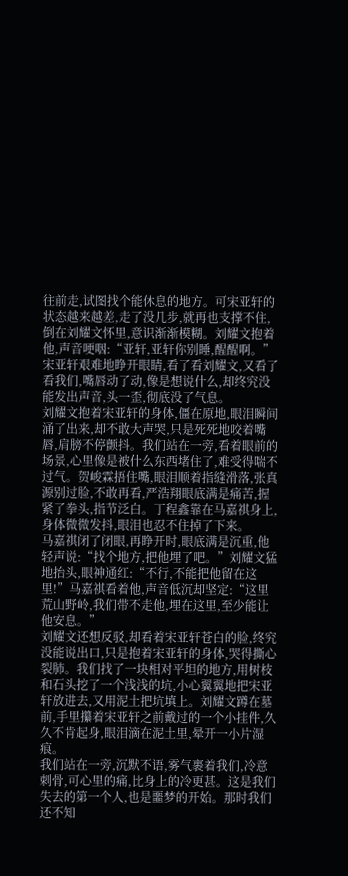往前走,试图找个能休息的地方。可宋亚轩的状态越来越差,走了没几步,就再也支撑不住,倒在刘耀文怀里,意识渐渐模糊。刘耀文抱着他,声音哽咽:“亚轩,亚轩你别睡,醒醒啊。”宋亚轩艰难地睁开眼睛,看了看刘耀文,又看了看我们,嘴唇动了动,像是想说什么,却终究没能发出声音,头一歪,彻底没了气息。
刘耀文抱着宋亚轩的身体,僵在原地,眼泪瞬间涌了出来,却不敢大声哭,只是死死地咬着嘴唇,肩膀不停颤抖。我们站在一旁,看着眼前的场景,心里像是被什么东西堵住了,难受得喘不过气。贺峻霖捂住嘴,眼泪顺着指缝滑落,张真源别过脸,不敢再看,严浩翔眼底满是痛苦,握紧了拳头,指节泛白。丁程鑫靠在马嘉祺身上,身体微微发抖,眼泪也忍不住掉了下来。
马嘉祺闭了闭眼,再睁开时,眼底满是沉重,他轻声说:“找个地方,把他埋了吧。”刘耀文猛地抬头,眼神通红:“不行,不能把他留在这里!”马嘉祺看着他,声音低沉却坚定:“这里荒山野岭,我们带不走他,埋在这里,至少能让他安息。”
刘耀文还想反驳,却看着宋亚轩苍白的脸,终究没能说出口,只是抱着宋亚轩的身体,哭得撕心裂肺。我们找了一块相对平坦的地方,用树枝和石头挖了一个浅浅的坑,小心翼翼地把宋亚轩放进去,又用泥土把坑填上。刘耀文蹲在墓前,手里攥着宋亚轩之前戴过的一个小挂件,久久不肯起身,眼泪滴在泥土里,晕开一小片湿痕。
我们站在一旁,沉默不语,雾气裹着我们,冷意刺骨,可心里的痛,比身上的冷更甚。这是我们失去的第一个人,也是噩梦的开始。那时我们还不知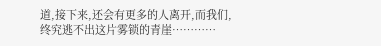道,接下来,还会有更多的人离开,而我们,终究逃不出这片雾锁的青崖…………